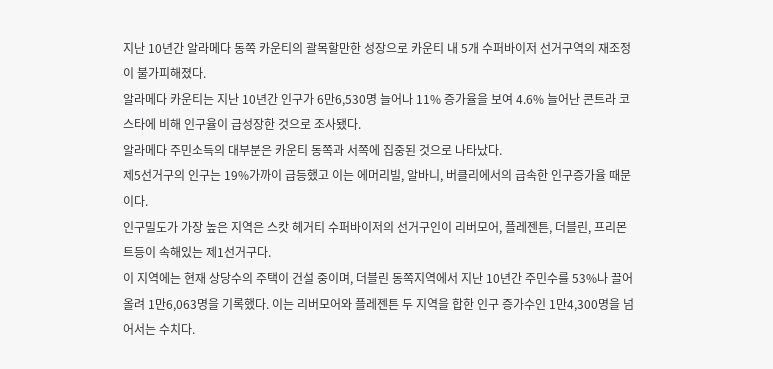지난 10년간 알라메다 동쪽 카운티의 괄목할만한 성장으로 카운티 내 5개 수퍼바이저 선거구역의 재조정이 불가피해졌다.
알라메다 카운티는 지난 10년간 인구가 6만6,530명 늘어나 11% 증가율을 보여 4.6% 늘어난 콘트라 코스타에 비해 인구율이 급성장한 것으로 조사됐다.
알라메다 주민소득의 대부분은 카운티 동쪽과 서쪽에 집중된 것으로 나타났다.
제5선거구의 인구는 19%가까이 급등했고 이는 에머리빌, 알바니, 버클리에서의 급속한 인구증가율 때문이다.
인구밀도가 가장 높은 지역은 스캇 헤거티 수퍼바이저의 선거구인이 리버모어, 플레젠튼, 더블린, 프리몬트등이 속해있는 제1선거구다.
이 지역에는 현재 상당수의 주택이 건설 중이며, 더블린 동쪽지역에서 지난 10년간 주민수를 53%나 끌어올려 1만6,063명을 기록했다. 이는 리버모어와 플레젠튼 두 지역을 합한 인구 증가수인 1만4,300명을 넘어서는 수치다.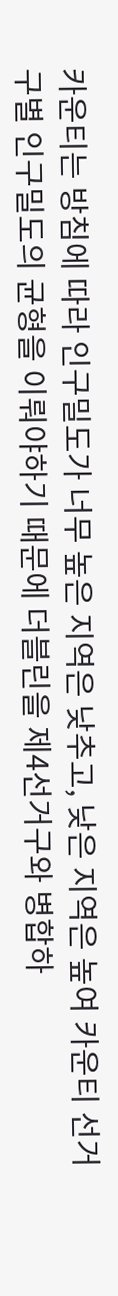카운티는 방침에 따라 인구밀도가 너무 높은 지역은 낮추고, 낮은 지역은 높여 카운티 선거구별 인구밀도의 균형을 이뤄야하기 때문에 더블린을 제4선거구와 병합하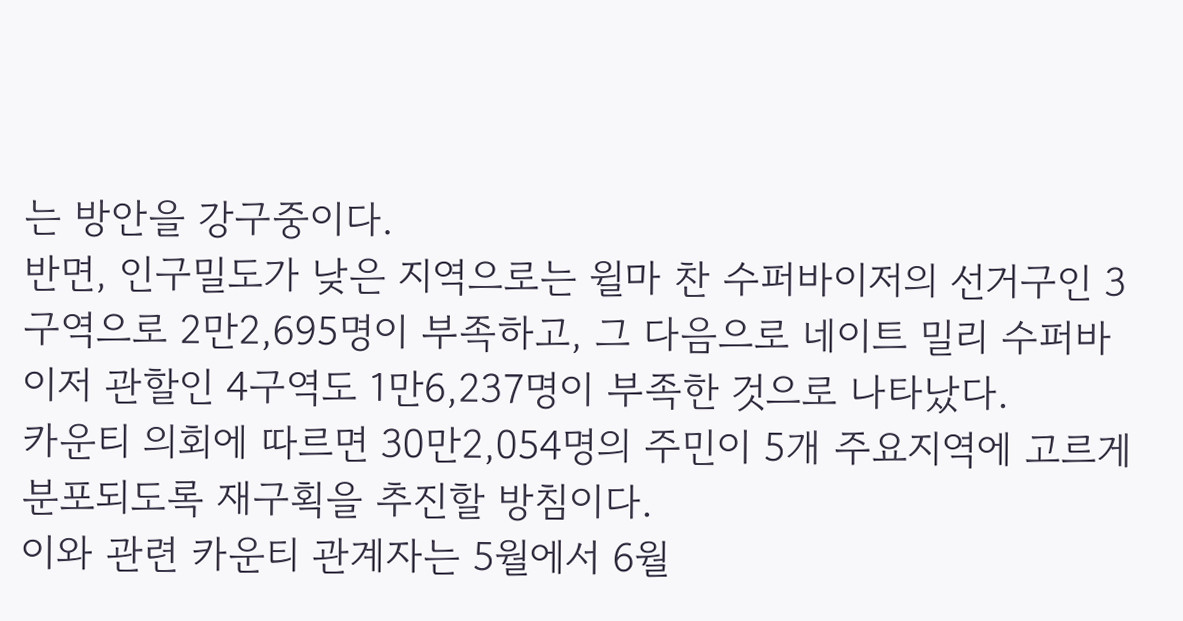는 방안을 강구중이다.
반면, 인구밀도가 낮은 지역으로는 윌마 찬 수퍼바이저의 선거구인 3구역으로 2만2,695명이 부족하고, 그 다음으로 네이트 밀리 수퍼바이저 관할인 4구역도 1만6,237명이 부족한 것으로 나타났다.
카운티 의회에 따르면 30만2,054명의 주민이 5개 주요지역에 고르게 분포되도록 재구획을 추진할 방침이다.
이와 관련 카운티 관계자는 5월에서 6월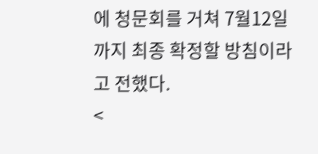에 청문회를 거쳐 7월12일까지 최종 확정할 방침이라고 전했다.
<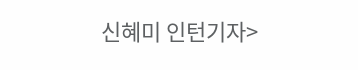신혜미 인턴기자>